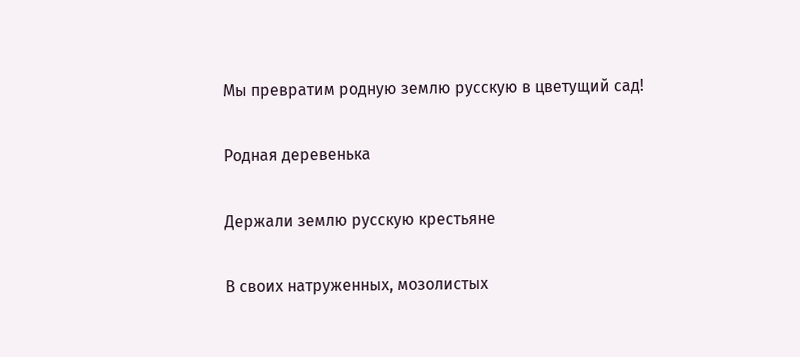Мы превратим родную землю русскую в цветущий сад!

Родная деревенька

Держали землю русскую крестьяне

В своих натруженных, мозолистых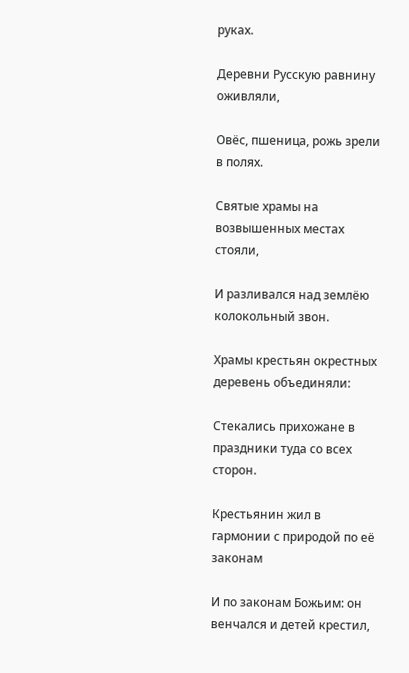руках.

Деревни Русскую равнину оживляли,

Овёс, пшеница, рожь зрели в полях.

Святые храмы на возвышенных местах стояли,

И разливался над землёю колокольный звон.

Храмы крестьян окрестных деревень объединяли:

Стекались прихожане в праздники туда со всех сторон.

Крестьянин жил в гармонии с природой по её законам

И по законам Божьим: он венчался и детей крестил,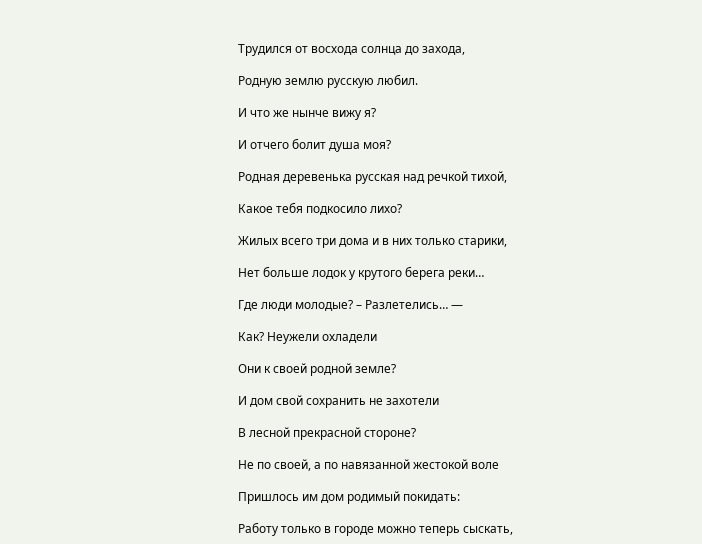Трудился от восхода солнца до захода,

Родную землю русскую любил.

И что же нынче вижу я?

И отчего болит душа моя?

Родная деревенька русская над речкой тихой,

Какое тебя подкосило лихо?

Жилых всего три дома и в них только старики,

Нет больше лодок у крутого берега реки…

Где люди молодые? – Разлетелись… —

Как? Неужели охладели

Они к своей родной земле?

И дом свой сохранить не захотели

В лесной прекрасной стороне?

Не по своей, а по навязанной жестокой воле

Пришлось им дом родимый покидать:

Работу только в городе можно теперь сыскать,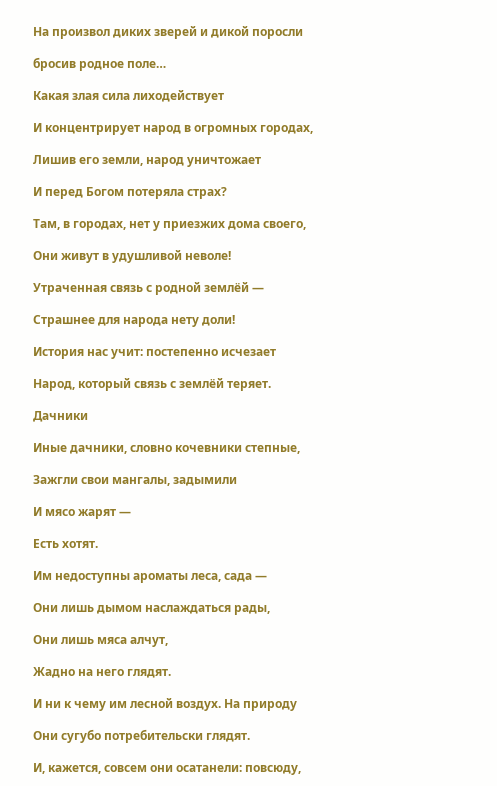На произвол диких зверей и дикой поросли

бросив родное поле…

Какая злая сила лиходействует

И концентрирует народ в огромных городах,

Лишив его земли, народ уничтожает

И перед Богом потеряла страх?

Там, в городах, нет у приезжих дома своего,

Они живут в удушливой неволе!

Утраченная связь с родной землёй —

Страшнее для народа нету доли!

История нас учит: постепенно исчезает

Народ, который связь с землёй теряет.

Дачники

Иные дачники, словно кочевники степные,

Зажгли свои мангалы, задымили

И мясо жарят —

Есть хотят.

Им недоступны ароматы леса, сада —

Они лишь дымом наслаждаться рады,

Они лишь мяса алчут,

Жадно на него глядят.

И ни к чему им лесной воздух. На природу

Они сугубо потребительски глядят.

И, кажется, совсем они осатанели: повсюду,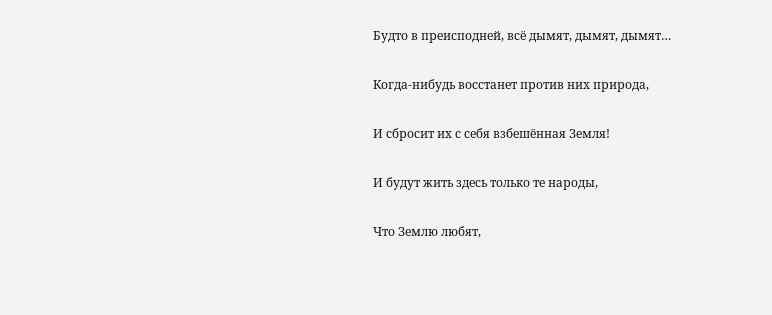Будто в преисподней, всё дымят, дымят, дымят…

Когда-нибудь восстанет против них природа,

И сбросит их с себя взбешённая Земля!

И будут жить здесь только те народы,

Что Землю любят,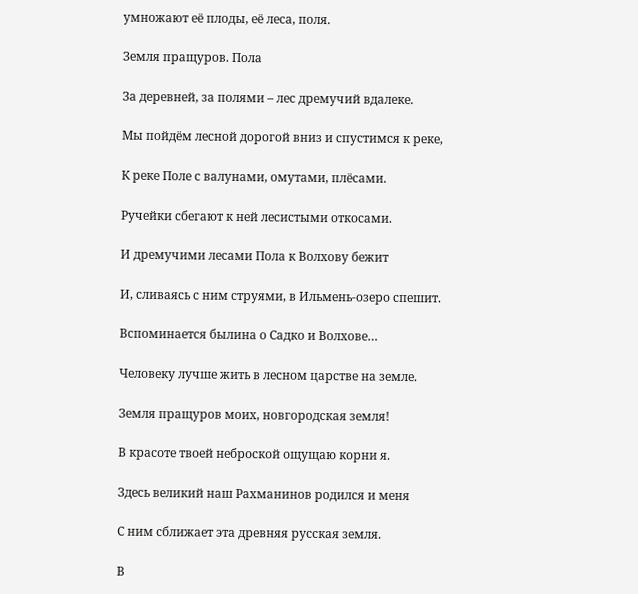умножают её плоды, её леса, поля.

Земля пращуров. Пола

За деревней, за полями – лес дремучий вдалеке.

Мы пойдём лесной дорогой вниз и спустимся к реке,

К реке Поле с валунами, омутами, плёсами.

Ручейки сбегают к ней лесистыми откосами.

И дремучими лесами Пола к Волхову бежит

И, сливаясь с ним струями, в Ильмень-озеро спешит.

Вспоминается былина о Садко и Волхове…

Человеку лучше жить в лесном царстве на земле.

Земля пращуров моих, новгородская земля!

В красоте твоей неброской ощущаю корни я.

Здесь великий наш Рахманинов родился и меня

С ним сближает эта древняя русская земля.

В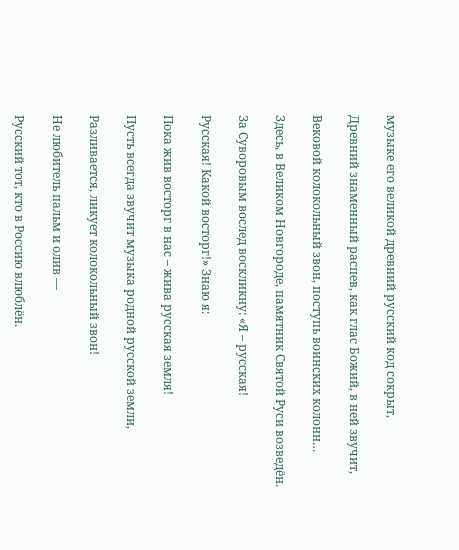музыке его великой древний русский код сокрыт,

Древний знаменный распев, как глас Божий, в ней звучит,

Вековой колокольный звон, поступь воинских колонн…

Здесь, в Великом Новгороде, памятник Святой Руси возведён.

За Суворовым вослед воскликну: «Я – русская!

Русская! Какой восторг!» Знаю я:

Пока жив восторг в нас – жива русская земля!

Пусть всегда звучит музыка родной русской земли,

Разливается, ликует колокольный звон!

Не любитель пальм и олив —

Русский тот, кто в Россию влюблён.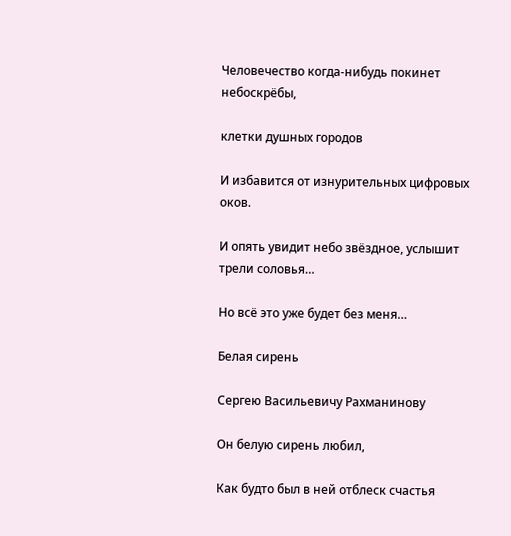Человечество когда-нибудь покинет небоскрёбы,

клетки душных городов

И избавится от изнурительных цифровых оков.

И опять увидит небо звёздное, услышит трели соловья…

Но всё это уже будет без меня…

Белая сирень

Сергею Васильевичу Рахманинову

Он белую сирень любил,

Как будто был в ней отблеск счастья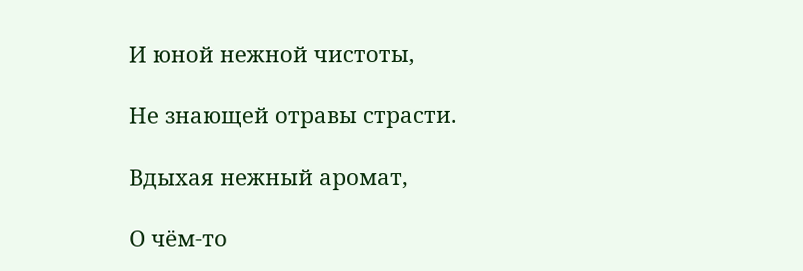И юной нежной чистоты,

Не знающей отравы страсти.

Вдыхая нежный аромат,

О чём-то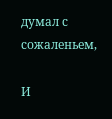думал с сожаленьем,

И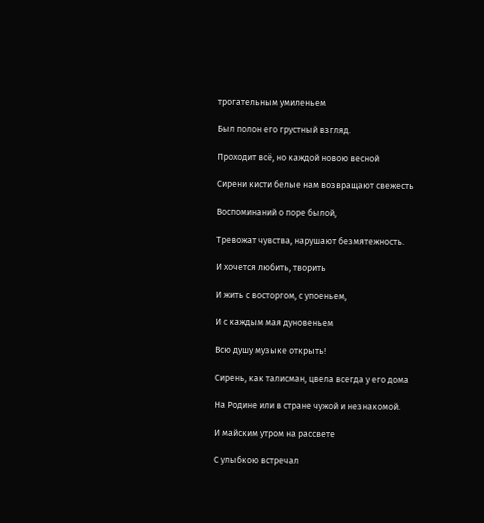трогательным умиленьем

Был полон его грустный взгляд.

Проходит всё, но каждой новою весной

Сирени кисти белые нам возвращают свежесть

Воспоминаний о поре былой,

Тревожат чувства, нарушают безмятежность.

И хочется любить, творить

И жить с восторгом, с упоеньем,

И с каждым мая дуновеньем

Всю душу музыке открыть!

Сирень, как талисман, цвела всегда у его дома

На Родине или в стране чужой и незнакомой.

И майским утром на рассвете

С улыбкою встречал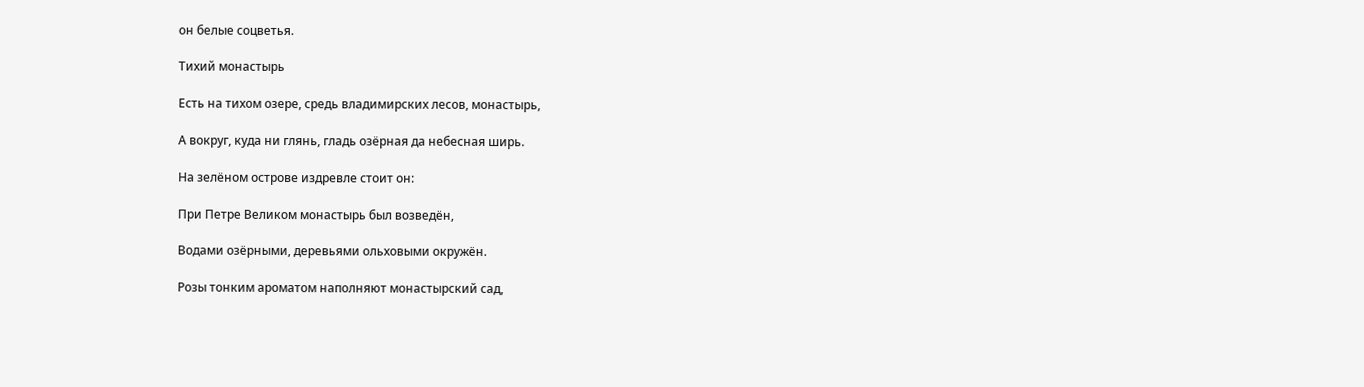он белые соцветья.

Тихий монастырь

Есть на тихом озере, средь владимирских лесов, монастырь,

А вокруг, куда ни глянь, гладь озёрная да небесная ширь.

На зелёном острове издревле стоит он:

При Петре Великом монастырь был возведён,

Водами озёрными, деревьями ольховыми окружён.

Розы тонким ароматом наполняют монастырский сад,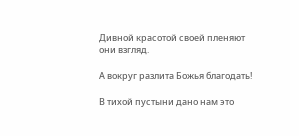Дивной красотой своей пленяют они взгляд.

А вокруг разлита Божья благодать!

В тихой пустыни дано нам это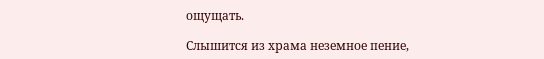ощущать.

Слышится из храма неземное пение,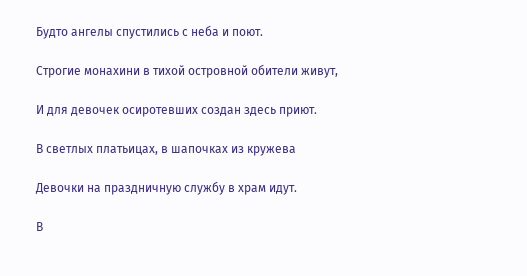Будто ангелы спустились с неба и поют.

Строгие монахини в тихой островной обители живут,

И для девочек осиротевших создан здесь приют.

В светлых платьицах, в шапочках из кружева

Девочки на праздничную службу в храм идут.

В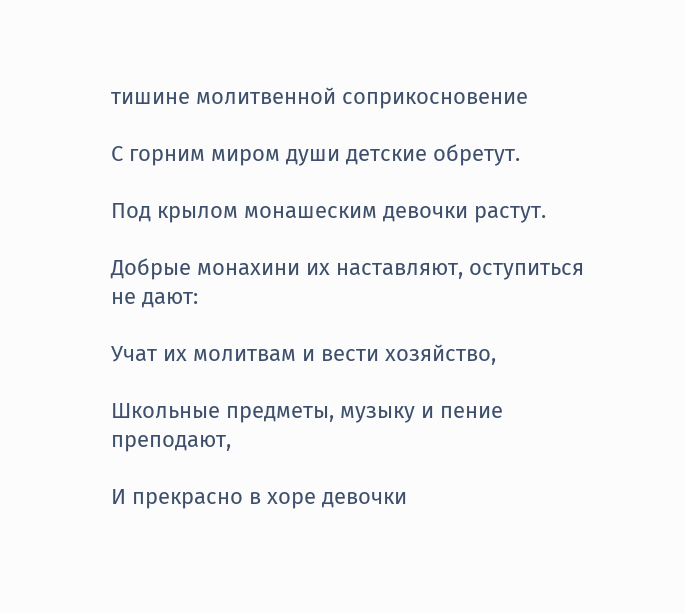тишине молитвенной соприкосновение

С горним миром души детские обретут.

Под крылом монашеским девочки растут.

Добрые монахини их наставляют, оступиться не дают:

Учат их молитвам и вести хозяйство,

Школьные предметы, музыку и пение преподают,

И прекрасно в хоре девочки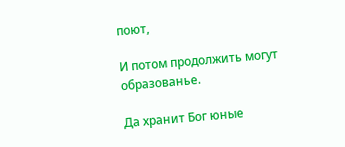поют,

И потом продолжить могут образованье.

Да хранит Бог юные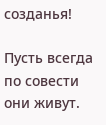созданья!

Пусть всегда по совести они живут.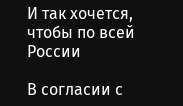И так хочется, чтобы по всей России

В согласии с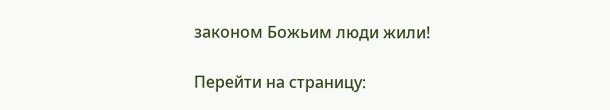законом Божьим люди жили!

Перейти на страницу: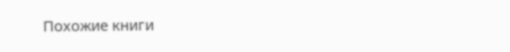Похожие книги